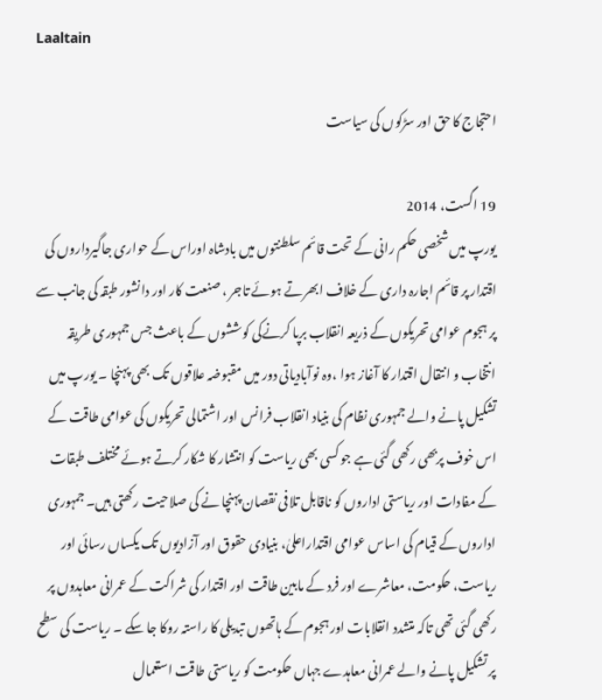Laaltain

احتجاج کا حق اور سڑکوں کی سیاست

19 اگست، 2014
یورپ میں شخصی حکم رانی کے تحت قائم سلطنتوں میں بادشاہ اوراس کے حواری جاگیرداروں کی اقتدار پر قائم اجارہ داری کے خلاف ابھرتے ہوئے تاجر ، صنعت کار اور دانشور طبقہ کی جانب سے پر ہجوم عوامی تحریکوں کے ذریعہ انقلاب برپا کرنےکی کوششوں کے باعث جس جمہوری طریقہ انتخاب و انتقال اقتدار کا آغاز ہوا ،وہ نوآبادیاتی دور میں مقبوضہ علاقوں تک بھی پہنچا ۔ یورپ میں تشکیل پانے والے جمہوری نظام کی بنیاد انقلاب فرانس اور اشتمالی تحریکوں کی عوامی طاقت کے اس خوف پربھی رکھی گئی ہے جو کسی بھی ریاست کو انتشار کا شکار کرتے ہوئے مختلف طبقات کے مفادات اور ریاستی اداروں کو ناقابل تلافی نقصان پہنچا نے کی صلاحیت رکھتی ہیں۔ جمہوری اداروں کے قیام کی اساس عوامی اقتداراعلیٰ، بنیادی حقوق اور آزادیوں تک یکساں رسائی اور ریاست، حکومت، معاشرے اور فرد کے مابین طاقت اور اقتدار کی شراکت کے عمرانی معاہدوں پر رکھی گئی تھی تاکہ متشدد انقلابات اور ہجوم کے ہاتھوں تبدیلی کا راستہ روکا جا سکے ۔ ریاست کی سطح پر تشکیل پانے والے عمرانی معاہدے جہاں حکومت کو ریاستی طاقت استعمال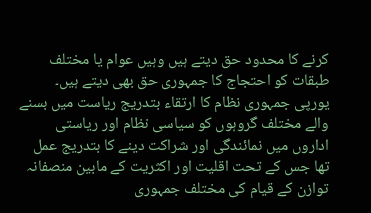کرنے کا محدود حق دیتے ہیں وہیں عوام یا مختلف طبقات کو احتجاج کا جمہوری حق بھی دیتے ہیں۔ یورپی جمہوری نظام کا ارتقاء بتدریج ریاست میں بسنے والے مختلف گروہوں کو سیاسی نظام اور ریاستی اداروں میں نمائندگی اور شراکت دینے کا بتدریج عمل تھا جس کے تحت اقلیت اور اکثریت کے مابین منصفانہ توازن کے قیام کی مختلف جمہوری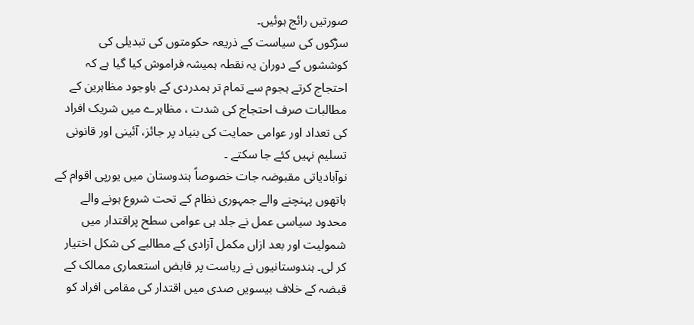صورتیں رائج ہوئیں۔
سڑکوں کی سیاست کے ذریعہ حکومتوں کی تبدیلی کی کوششوں کے دوران یہ نقطہ ہمیشہ فراموش کیا گیا ہے کہ احتجاج کرتے ہجوم سے تمام تر ہمدردی کے باوجود مظاہرین کے مطالبات صرف احتجاج کی شدت ، مظاہرے میں شریک افراد کی تعداد اور عوامی حمایت کی بنیاد پر جائز، آئینی اور قانونی تسلیم نہیں کئے جا سکتے ۔
نوآبادیاتی مقبوضہ جات خصوصاً ہندوستان میں یورپی اقوام کے ہاتھوں پہنچنے والے جمہوری نظام کے تحت شروع ہونے والے محدود سیاسی عمل نے جلد ہی عوامی سطح پراقتدار میں شمولیت اور بعد ازاں مکمل آزادی کے مطالبے کی شکل اختیار کر لی۔ ہندوستانیوں نے ریاست پر قابض استعماری ممالک کے قبضہ کے خلاف بیسویں صدی میں اقتدار کی مقامی افراد کو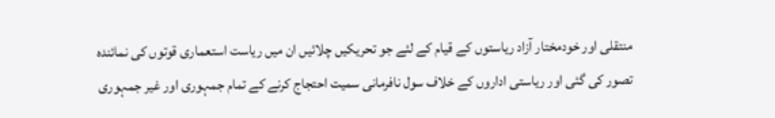منتقلی اور خودمختار آزاد ریاستوں کے قیام کے لئے جو تحریکیں چلائیں ان میں ریاست استعماری قوتوں کی نمائندہ تصور کی گئی اور ریاستی اداروں کے خلاف سول نافرمانی سمیت احتجاج کرنے کے تمام جمہوری اور غیر جمہوری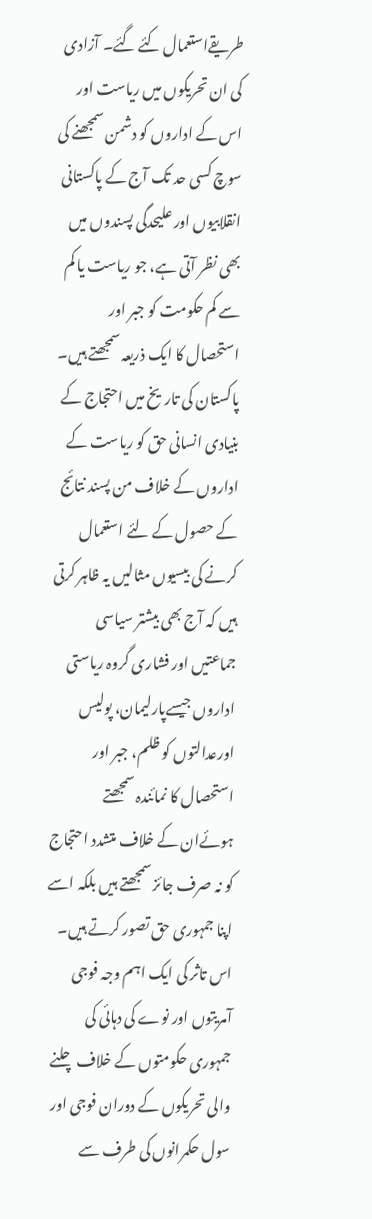طریقےاستعمال کئے گئے۔ آزادی کی ان تحریکوں میں ریاست اور اس کے اداروں کو دشمن سمجھنے کی سوچ کسی حد تک آج کے پاکستانی انقلابیوں اور علیحدگی پسندوں میں بھی نظر آتی ہے، جو ریاست یا کم سے کم حکومت کو جبر اور استحصال کا ایک ذریعہ سمجھتے ہیں۔
پاکستان کی تاریخ میں احتجاج کے بنیادی انسانی حق کو ریاست کے اداروں کے خلاف من پسند نتائج کے حصول کے لئے استعمال کرنے کی بیسیوں مثالیں یہ ظاہر کرتی ہیں کہ آج بھی بیشتر سیاسی جماعتیں اور فشاری گروہ ریاستی اداروں جیسےپارلیمان، پولیس اورعدالتوں کو ظلم، جبر اور استحصال کا نمائندہ سمجھتے ہوئےان کے خلاف متشدد احتجاج کو نہ صرف جائز سمجھتے ہیں بلکہ اسے اپنا جمہوری حق تصور کرتے ہیں۔ اس تاثر کی ایک اہم وجہ فوجی آمریتوں اور نوے کی دہائی کی جمہوری حکومتوں کے خلاف چلنے والی تحریکوں کے دوران فوجی اور سول حکمرانوں کی طرف سے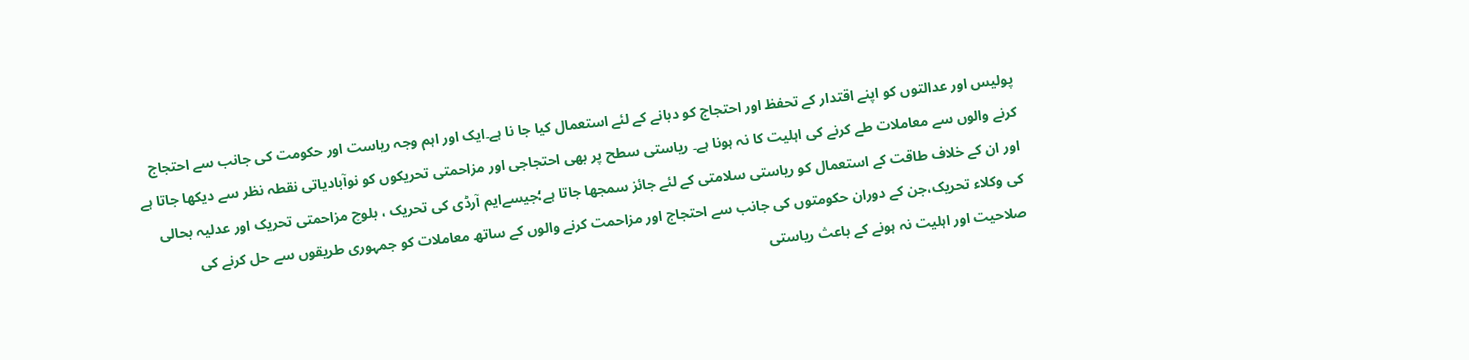پولیس اور عدالتوں کو اپنے اقتدار کے تحفظ اور احتجاج کو دبانے کے لئے استعمال کیا جا نا ہے۔ایک اور اہم وجہ ریاست اور حکومت کی جانب سے احتجاج کرنے والوں سے معاملات طے کرنے کی اہلیت کا نہ ہونا ہے۔ ریاستی سطح پر بھی احتجاجی اور مزاحمتی تحریکوں کو نوآبادیاتی نقطہ نظر سے دیکھا جاتا ہے اور ان کے خلاف طاقت کے استعمال کو ریاستی سلامتی کے لئے جائز سمجھا جاتا ہے؛جیسےایم آرڈی کی تحریک ، بلوچ مزاحمتی تحریک اور عدلیہ بحالی کی وکلاء تحریک،جن کے دوران حکومتوں کی جانب سے احتجاج اور مزاحمت کرنے والوں کے ساتھ معاملات کو جمہوری طریقوں سے حل کرنے کی صلاحیت اور اہلیت نہ ہونے کے باعث ریاستی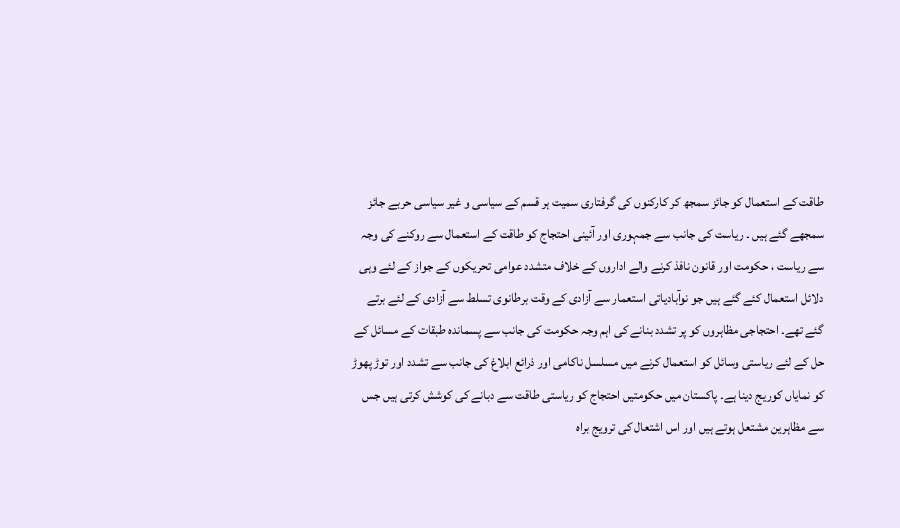طاقت کے استعمال کو جائز سمجھ کر کارکنوں کی گرفتاری سمیت ہر قسم کے سیاسی و غیر سیاسی حربے جائز سمجھے گئے ہیں ۔ ریاست کی جانب سے جمہوری اور آئینی احتجاج کو طاقت کے استعمال سے روکنے کی وجہ سے ریاست ، حکومت اور قانون نافذ کرنے والے اداروں کے خلاف متشدد عوامی تحریکوں کے جواز کے لئے وہی دلائل استعمال کئے گئے ہیں جو نوآبادیاتی استعمار سے آزادی کے وقت برطانوی تسلط سے آزادی کے لئے برتے گئے تھے۔ احتجاجی مظاہروں کو پر تشدد بنانے کی اہم وجہ حکومت کی جانب سے پسماندہ طبقات کے مسائل کے حل کے لئے ریاستی وسائل کو استعمال کرنے میں مسلسل ناکامی اور ذرائع ابلاغ کی جانب سے تشدد اور توڑ پھوڑ کو نمایاں کوریج دینا ہے۔ پاکستان میں حکومتیں احتجاج کو ریاستی طاقت سے دبانے کی کوشش کرتی ہیں جس سے مظاہرین مشتعل ہوتے ہیں اور اس اشتعال کی ترویج براہ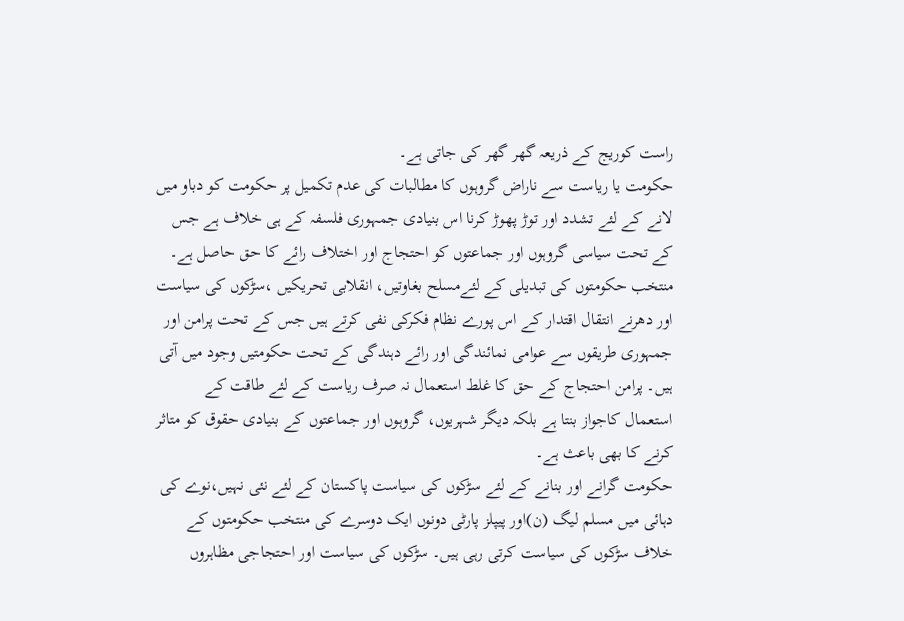راست کوریج کے ذریعہ گھر گھر کی جاتی ہے۔
حکومت یا ریاست سے ناراض گروہوں کا مطالبات کی عدم تکمیل پر حکومت کو دباو میں لانے کے لئے تشدد اور توڑ پھوڑ کرنا اس بنیادی جمہوری فلسفہ کے ہی خلاف ہے جس کے تحت سیاسی گروہوں اور جماعتوں کو احتجاج اور اختلاف رائے کا حق حاصل ہے۔ منتخب حکومتوں کی تبدیلی کے لئےمسلح بغاوتیں، انقلابی تحریکیں ،سڑکوں کی سیاست اور دھرنے انتقال اقتدار کے اس پورے نظام فکرکی نفی کرتے ہیں جس کے تحت پرامن اور جمہوری طریقوں سے عوامی نمائندگی اور رائے دہندگی کے تحت حکومتیں وجود میں آتی ہیں۔ پرامن احتجاج کے حق کا غلط استعمال نہ صرف ریاست کے لئے طاقت کے استعمال کاجواز بنتا ہے بلکہ دیگر شہریوں، گروہوں اور جماعتوں کے بنیادی حقوق کو متاثر کرنے کا بھی باعث ہے۔
حکومت گرانے اور بنانے کے لئے سڑکوں کی سیاست پاکستان کے لئے نئی نہیں،نوے کی دہائی میں مسلم لیگ (ن)اور پیپلز پارٹی دونوں ایک دوسرے کی منتخب حکومتوں کے خلاف سڑکوں کی سیاست کرتی رہی ہیں۔ سڑکوں کی سیاست اور احتجاجی مظاہروں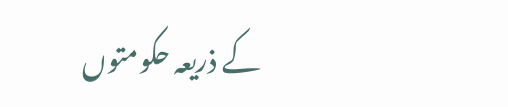کے ذریعہ حکومتوں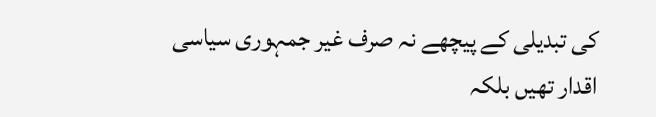کی تبدیلی کے پیچھے نہ صرف غیر جمہوری سیاسی اقدار تھیں بلکہ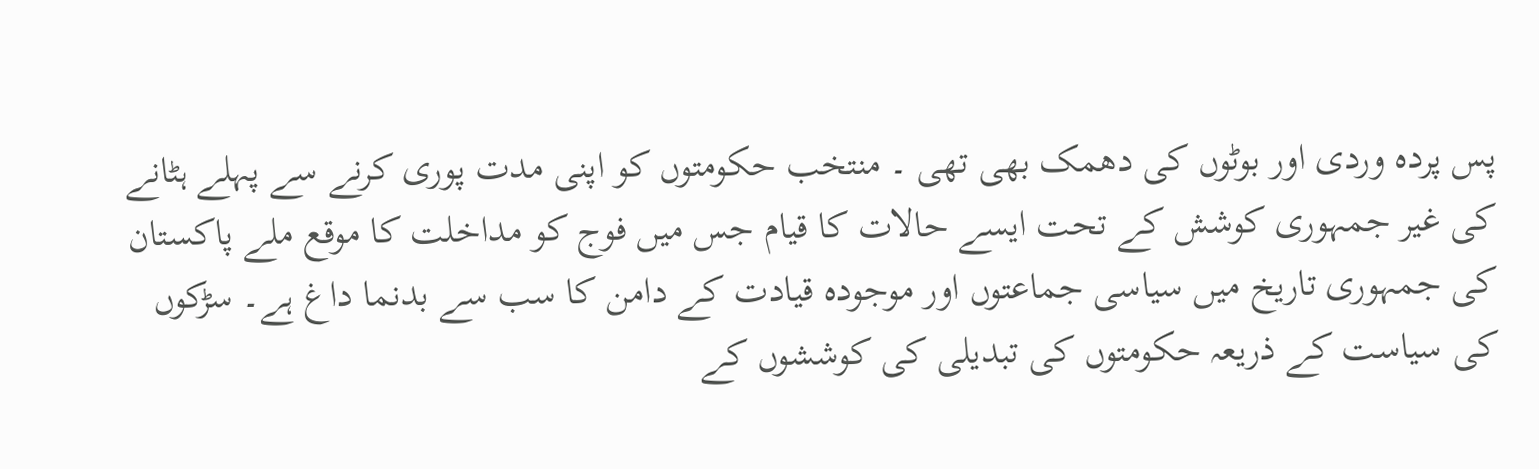پس پردہ وردی اور بوٹوں کی دھمک بھی تھی ۔ منتخب حکومتوں کو اپنی مدت پوری کرنے سے پہلے ہٹانے کی غیر جمہوری کوشش کے تحت ایسے حالات کا قیام جس میں فوج کو مداخلت کا موقع ملے پاکستان کی جمہوری تاریخ میں سیاسی جماعتوں اور موجودہ قیادت کے دامن کا سب سے بدنما داغ ہے۔ سڑکوں کی سیاست کے ذریعہ حکومتوں کی تبدیلی کی کوششوں کے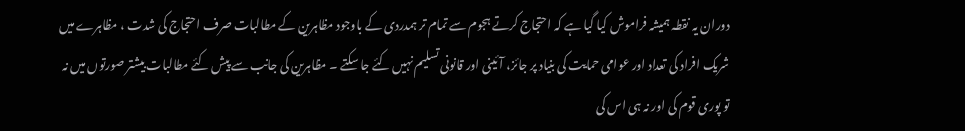دوران یہ نقطہ ہمیشہ فراموش کیا گیا ہے کہ احتجاج کرتے ہجوم سے تمام تر ہمدردی کے باوجود مظاہرین کے مطالبات صرف احتجاج کی شدت ، مظاہرے میں شریک افراد کی تعداد اور عوامی حمایت کی بنیاد پر جائز، آئینی اور قانونی تسلیم نہیں کئے جا سکتے ۔ مظاہرین کی جانب سے پیش کئے مطالبات بیشتر صورتوں میں نہ تو پوری قوم کی اور نہ ہی اس کی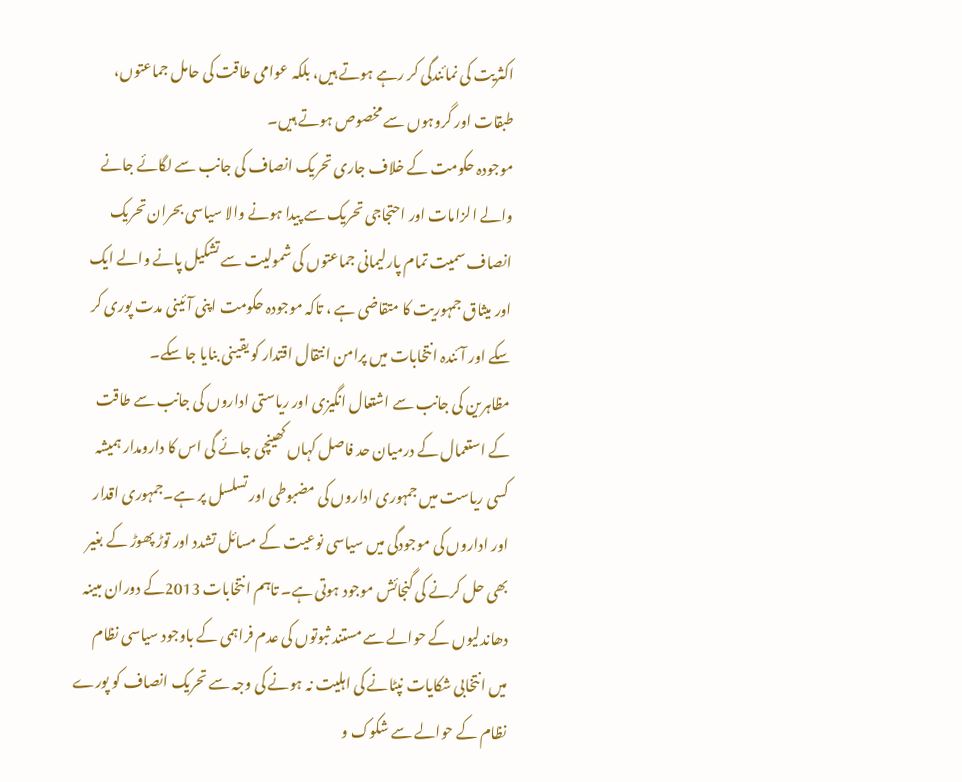اکثریت کی نمائندگی کر رہے ہوتے ہیں، بلکہ عوامی طاقت کی حامل جماعتوں، طبقات اور گروہوں سے مخصوص ہوتے ہیں۔
موجودہ حکومت کے خلاف جاری تحریک انصاف کی جانب سے لگائے جانے والے الزامات اور احتجاجی تحریک سے پیدا ہونے والا سیاسی بحران تحریک انصاف سمیت تمام پارلیمانی جماعتوں کی شمولیت سے تشکیل پانے والے ایک اور میثاق جمہوریت کا متقاضی ہے ، تاکہ موجودہ حکومت اپنی آئینی مدت پوری کر سکے اور آئندہ انتخابات میں پرامن انتقال اقتدار کو یقینی بنایا جا سکے۔
مظاہرین کی جانب سے اشتعال انگیزی اور ریاستی اداروں کی جانب سے طاقت کے استعمال کے درمیان حد فاصل کہاں کھینچی جائے گی اس کا دارومدار ہمیشہ کسی ریاست میں جمہوری اداروں کی مضبوطی اور تسلسل پر ہے۔جمہوری اقدار اور اداروں کی موجودگی میں سیاسی نوعیت کے مسائل تشدد اور توڑ پھوڑ کے بغیر بھی حل کرنے کی گنجائش موجود ہوتی ہے۔ تاہم انتخابات 2013کے دوران مبینہ دھاندلیوں کے حوالے سے مستند ثبوتوں کی عدم فراہمی کے باوجود سیاسی نظام میں انتخابی شکایات نپٹانے کی اہلیت نہ ہونے کی وجہ سے تحریک انصاف کو پورے نظام کے حوالے سے شکوک و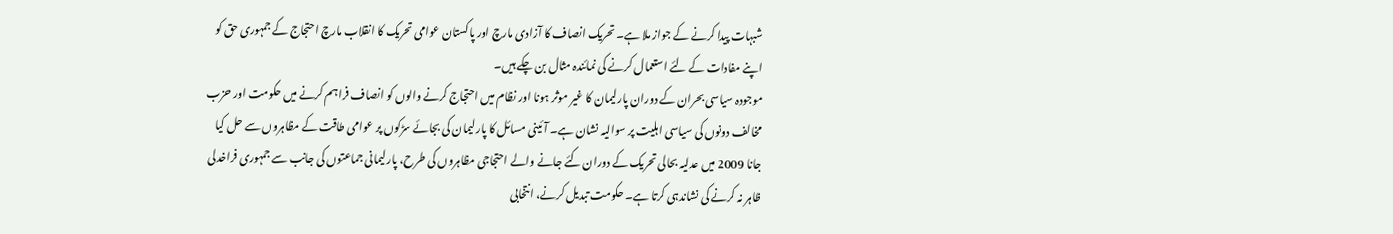شبہات پیدا کرنے کے جواز ملا ہے۔ تحریک انصاف کا آزادی مارچ اور پاکستان عوامی تحریک کا انقلاب مارچ احتجاج کے جمہوری حق کو اپنے مفادات کے لئے استعمال کرنے کی نمائندہ مثال بن چکے ہیں۔
موجودہ سیاسی بحران کے دوران پارلیمان کا غیر موثر ہونا اور نظام میں احتجاج کرنے والوں کو انصاف فراہم کرنے میں حکومت اور حزب مخالف دونوں کی سیاسی اہلیت پر سوالیہ نشان ہے۔ آئینی مسائل کا پارلیمان کی بجائے سڑکوں پر عوامی طاقت کے مظاہروں سے حل کیا جانا 2009 میں عدلیہ بحالی تحریک کے دوران کئے جانے والے احتجاجی مظاہروں کی طرح، پارلیمانی جماعتوں کی جانب سے جمہوری فراخدلی ظاہر نہ کرنے کی نشاندہی کرتا ہے۔ حکومت تبدیل کرنے، انتخابی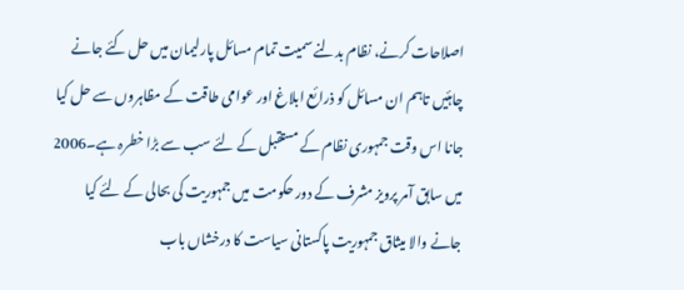اصلاحات کرنے، نظام بدلنے سمیت تمام مسائل پارلیمان میں حل کئے جانے چاہئیں تاہم ان مسائل کو ذرائع ابلاغ اور عوامی طاقت کے مظاہروں سے حل کیا جانا اس وقت جمہوری نظام کے مستقبل کے لئے سب سے بڑا خطرہ ہے۔2006 میں سابق آمر پرویز مشرف کے دور حکومت میں جمہوریت کی بحالی کے لئے کیا جانے والا میثاق جمہوریت پاکستانی سیاست کا درخشاں باب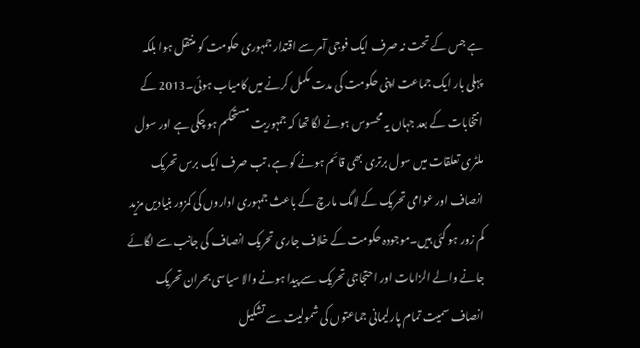ہے جس کے تحت نہ صرف ایک فوجی آمر سے اقتدار جمہوری حکومت کو منتقل ہوا بلکہ پہلی بار ایک جماعت اپنی حکومت کی مدت مکمل کرنے میں کامیاب ہوئی۔2013 کے انتخابات کے بعد جہاں یہ محسوس ہونے لگا تھا کہ جمہوریت مستحکم ہو چکی ہے اور سول ملٹری تعلقات میں سول برتری بھی قائم ہونے کو ہے، تب صرف ایک برس تحریک انصاف اور عوامی تحریک کے لامگ مارچ کے باعث جمہوری اداروں کی کمزور بنیادیں مزید کم زور ہو گئی ہیں۔موجودہ حکومت کے خلاف جاری تحریک انصاف کی جانب سے لگائے جانے والے الزامات اور احتجاجی تحریک سے پیدا ہونے والا سیاسی بحران تحریک انصاف سمیت تمام پارلیمانی جماعتوں کی شمولیت سے تشکیل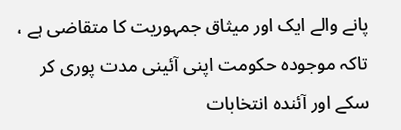پانے والے ایک اور میثاق جمہوریت کا متقاضی ہے ، تاکہ موجودہ حکومت اپنی آئینی مدت پوری کر سکے اور آئندہ انتخابات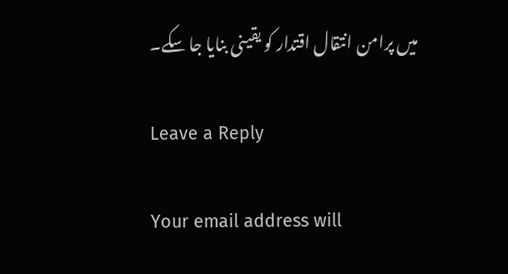میں پرامن انتقال اقتدار کو یقینی بنایا جا سکے۔

Leave a Reply

Your email address will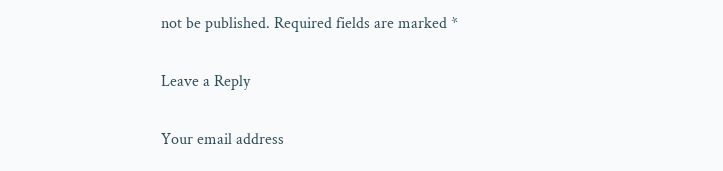not be published. Required fields are marked *

Leave a Reply

Your email address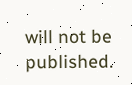will not be published.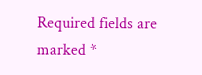Required fields are marked *